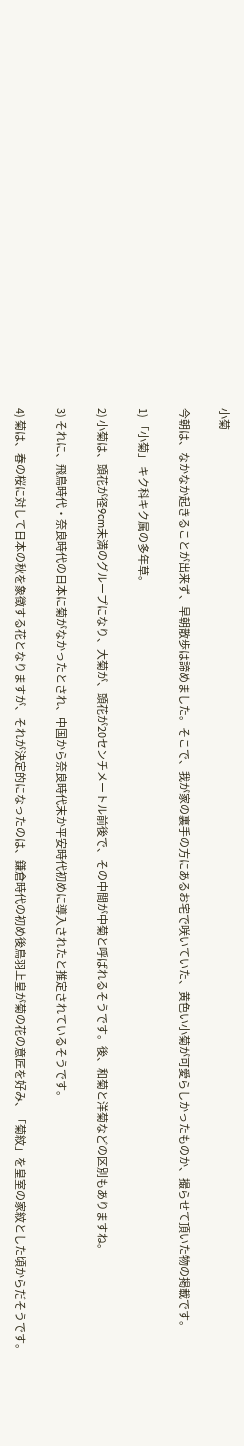小菊

今朝は、なかなか起きることが出来ず、早朝散歩は諦めました。そこで、我が家の裏手の方にあるお宅で咲いていた、黄色い小菊が可愛らしかったものか、撮らせて頂いた物の掲載です。

1) 「小菊」 キク科キク属の多年草。

2) 小菊は、頭花が径9cm未満のグループになり、大菊が、頭花が20センチメートル前後で、その中間が中菊と呼ばれるそうです。後、和菊と洋菊などの区別もありますね。

3) それに、飛鳥時代・奈良時代の日本に菊がなかったとされ、中国から奈良時代末か平安時代初めに導入されたと推定されているそうです。

4) 菊は、春の桜に対して日本の秋を象徴する花となりますが、それが決定的になったのは、鎌倉時代の初め後鳥羽上皇が菊の花の意匠を好み、「菊紋」を皇室の家紋とした頃からだそうです。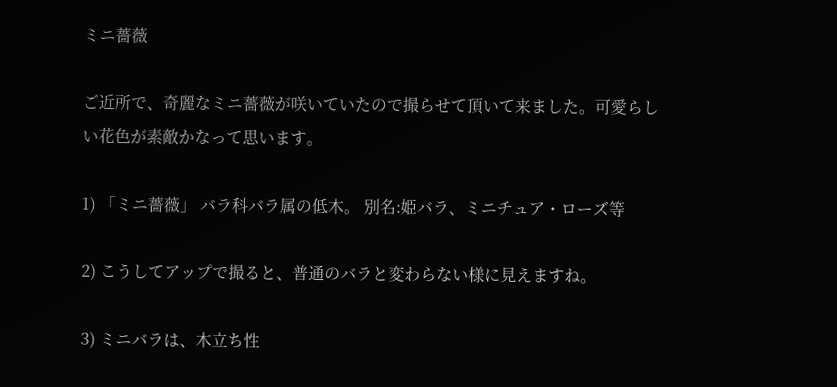ミニ薔薇

ご近所で、奇麗なミニ薔薇が咲いていたので撮らせて頂いて来ました。可愛らしい花色が素敵かなって思います。

1) 「ミニ薔薇」 バラ科バラ属の低木。 別名:姫バラ、ミニチュア・ローズ等

2) こうしてアップで撮ると、普通のバラと変わらない様に見えますね。

3) ミニバラは、木立ち性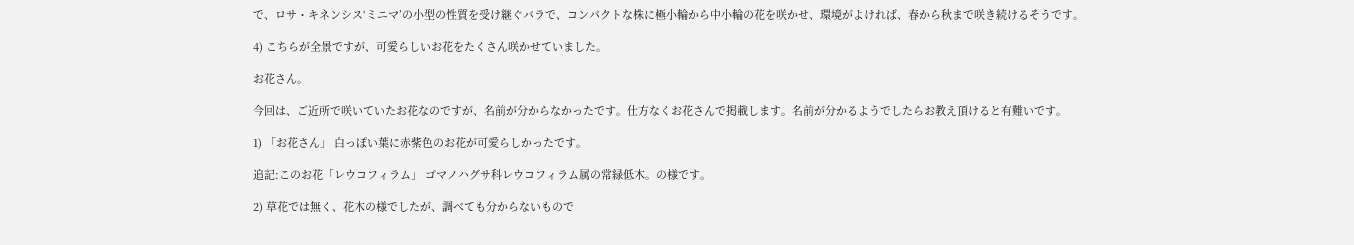で、ロサ・キネンシス‘ミニマ’の小型の性質を受け継ぐバラで、コンパクトな株に極小輪から中小輪の花を咲かせ、環境がよければ、春から秋まで咲き続けるそうです。

4) こちらが全景ですが、可愛らしいお花をたくさん咲かせていました。

お花さん。

今回は、ご近所で咲いていたお花なのですが、名前が分からなかったです。仕方なくお花さんで掲載します。名前が分かるようでしたらお教え頂けると有難いです。

1) 「お花さん」 白っぽい葉に赤紫色のお花が可愛らしかったです。

追記:このお花「レウコフィラム」 ゴマノハグサ科レウコフィラム属の常緑低木。の様です。

2) 草花では無く、花木の様でしたが、調べても分からないもので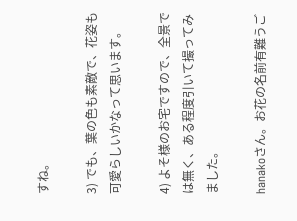すね。

3) でも、葉の色も素敵で、花姿も可愛らしいかなって思います。

4) よそ様のお宅ですので、全景では無く、ある程度引いて撮ってみました。

hanakoさん。お花の名前有難うご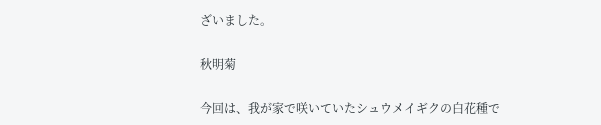ざいました。

秋明菊

今回は、我が家で咲いていたシュウメイギクの白花種で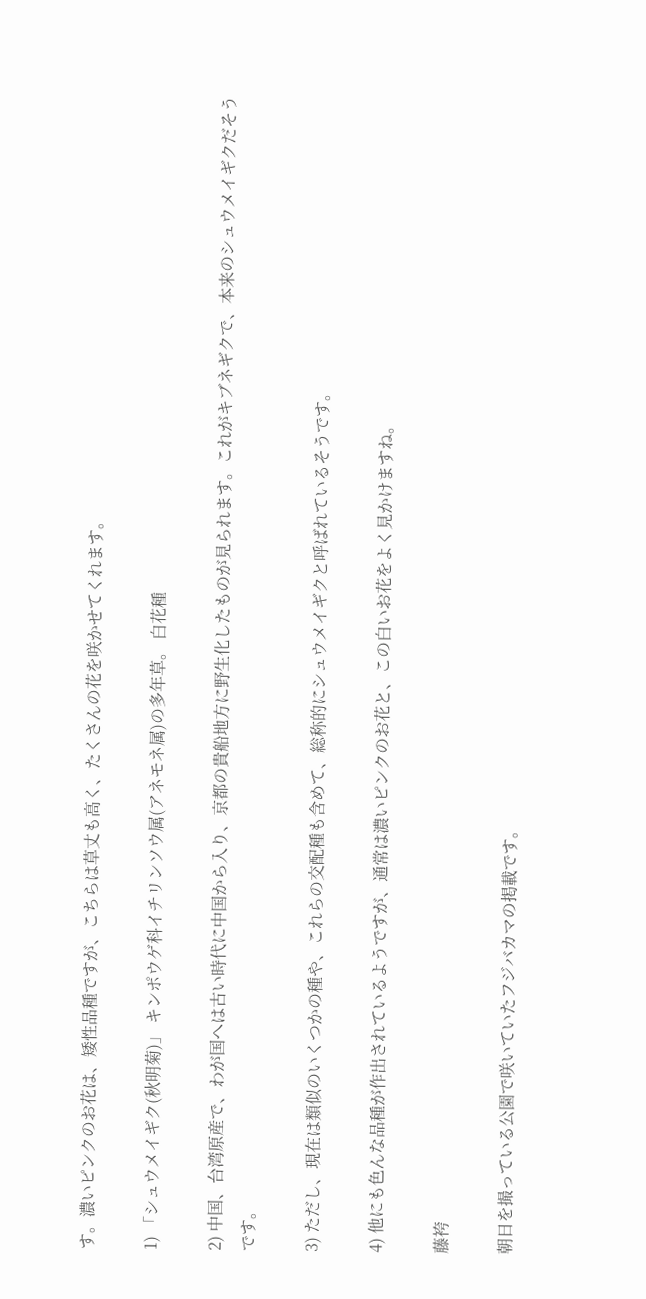す。濃いピンクのお花は、矮性品種ですが、こちらは草丈も高く、たくさんの花を咲かせてくれます。

1) 「シュウメイギク(秋明菊)」 キンポウゲ科イチリンソウ属(アネモネ属)の多年草。 白花種

2) 中国、台湾原産で、わが国へは古い時代に中国から入り、京都の貴船地方に野生化したものが見られます。これがキブネギクで、本来のシュウメイギクだそうです。

3) ただし、現在は類似のいくつかの種や、これらの交配種も含めて、総称的にシュウメイギクと呼ばれているそうです。

4) 他にも色んな品種が作出されているようですが、通常は濃いピンクのお花と、この白いお花をよく見かけますね。

藤袴

朝日を撮っている公園で咲いていたフジバカマの掲載です。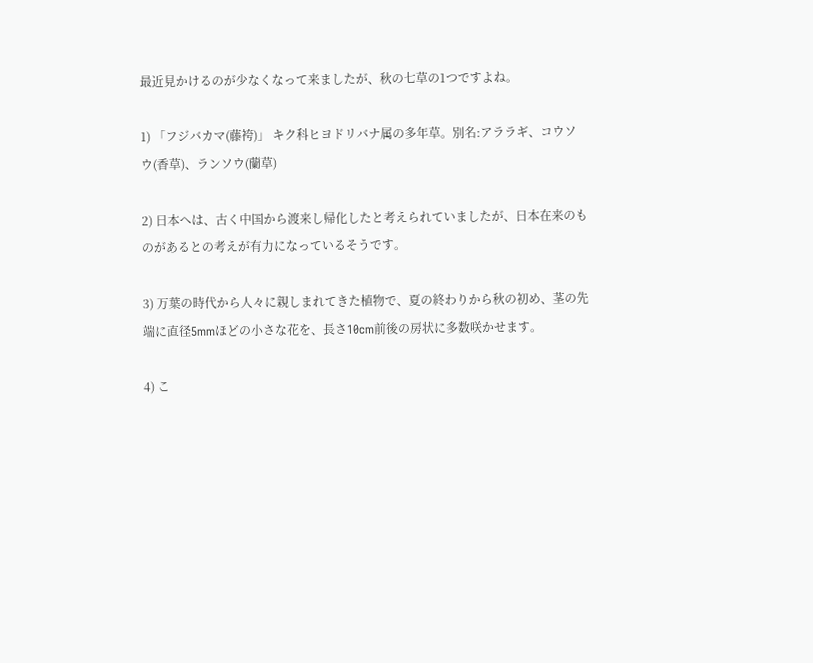最近見かけるのが少なくなって来ましたが、秋の七草の1つですよね。

1) 「フジバカマ(藤袴)」 キク科ヒヨドリバナ属の多年草。別名:アララギ、コウソウ(香草)、ランソウ(蘭草)

2) 日本へは、古く中国から渡来し帰化したと考えられていましたが、日本在来のものがあるとの考えが有力になっているそうです。

3) 万葉の時代から人々に親しまれてきた植物で、夏の終わりから秋の初め、茎の先端に直径5mmほどの小さな花を、長さ10cm前後の房状に多数咲かせます。

4) こ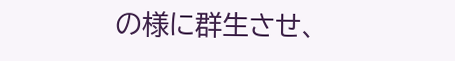の様に群生させ、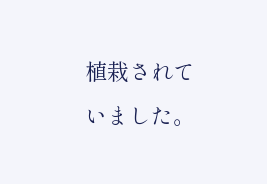植栽されていました。